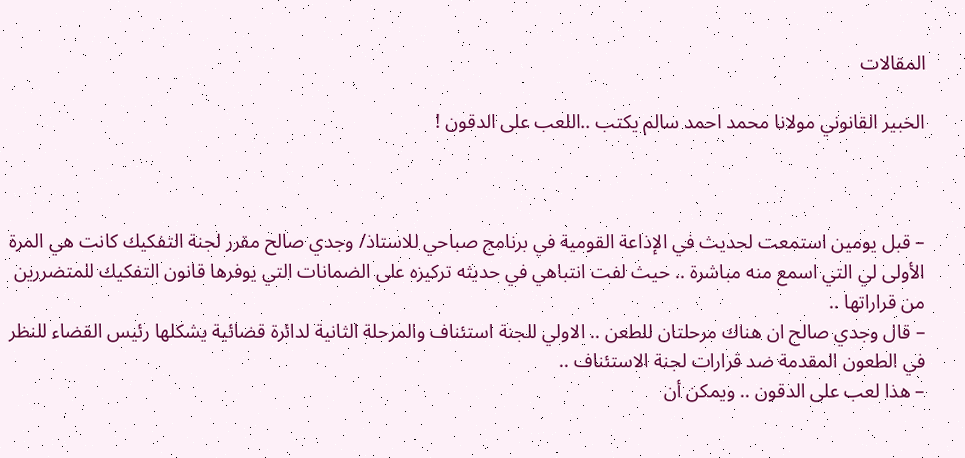المقالات

الخبير القانوني مولانا محمد احمد سالم يكتب ..اللعب على الدقون !



– قبل يومين استمعت لحديث في الإذاعة القومية في برنامج صباحي للاستاذ/ وجدي صالح مقرر لجنة التفكيك كانت هي المرة الأولى لي التي اسمع منه مباشرة .. حيث لفت انتباهي في حديثه تركيزه على الضمانات التي يوفرها قانون التفكيك للمتضررين من قراراتها ..
– قال وجدي صالح ان هناك مرحلتان للطعن .. الاولي للجنة استئناف والمرحلة الثانية لدائرة قضائية يشكلها رئيس القضاء للنظر في الطعون المقدمة ضد قرارات لجنة الاستئناف ..
– هذا لعب على الدقون .. ويمكن أن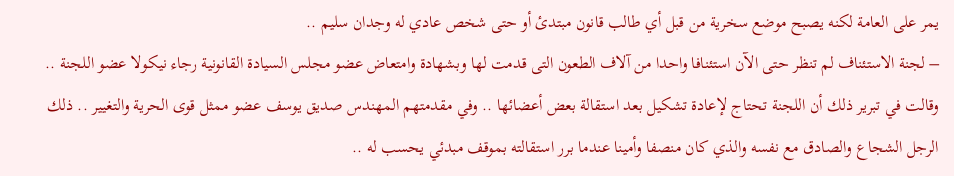يمر على العامة لكنه يصبح موضع سخرية من قبل أي طالب قانون مبتدئ أو حتى شخص عادي له وجدان سليم ..
– لجنة الاستئناف لم تنظر حتى الآن استئنافا واحدا من آلاف الطعون التى قدمت لها وبشهادة وامتعاض عضو مجلس السيادة القانونية رجاء نيكولا عضو اللجنة .. وقالت في تبرير ذلك أن اللجنة تحتاج لإعادة تشكيل بعد استقالة بعض أعضائها .. وفي مقدمتهم المهندس صديق يوسف عضو ممثل قوى الحرية والتغيير .. ذلك الرجل الشجاع والصادق مع نفسه والذي كان منصفا وأمينا عندما برر استقالته بموقف مبدئي يحسب له ..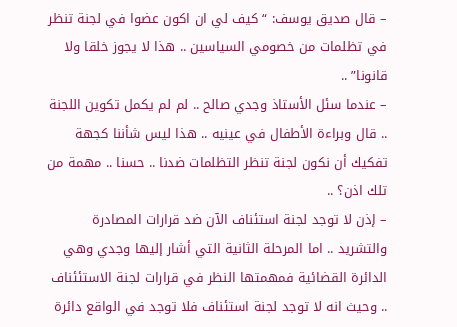– قال صديق يوسف: “كيف لي ان اكون عضوا في لجنة تنظر في تظلمات من خصومي السياسين .. هذا لا يجوز خلقا ولا قانونا” ..
– عندما سئل الأستاذ وجدي صالح .. لم لم يكمل تكوين اللجنة .. قال وبراءة الأطفال في عينيه .. هذا ليس شأننا كجهة تفكيك أن نكون لجنة تنظر التظلمات ضدنا .. حسنا .. مهمة من تلك اذن؟ ..
– إذن لا توجد لجنة استئناف الآن ضد قرارات المصادرة والتشريد .. اما المرحلة الثانية التي أشار إليها وجدي وهي الدائرة القضائية فمهمتها النظر في قرارات لجنة الاستئئناف .. وحيث انه لا توجد لجنة استئناف فلا توجد في الواقع دائرة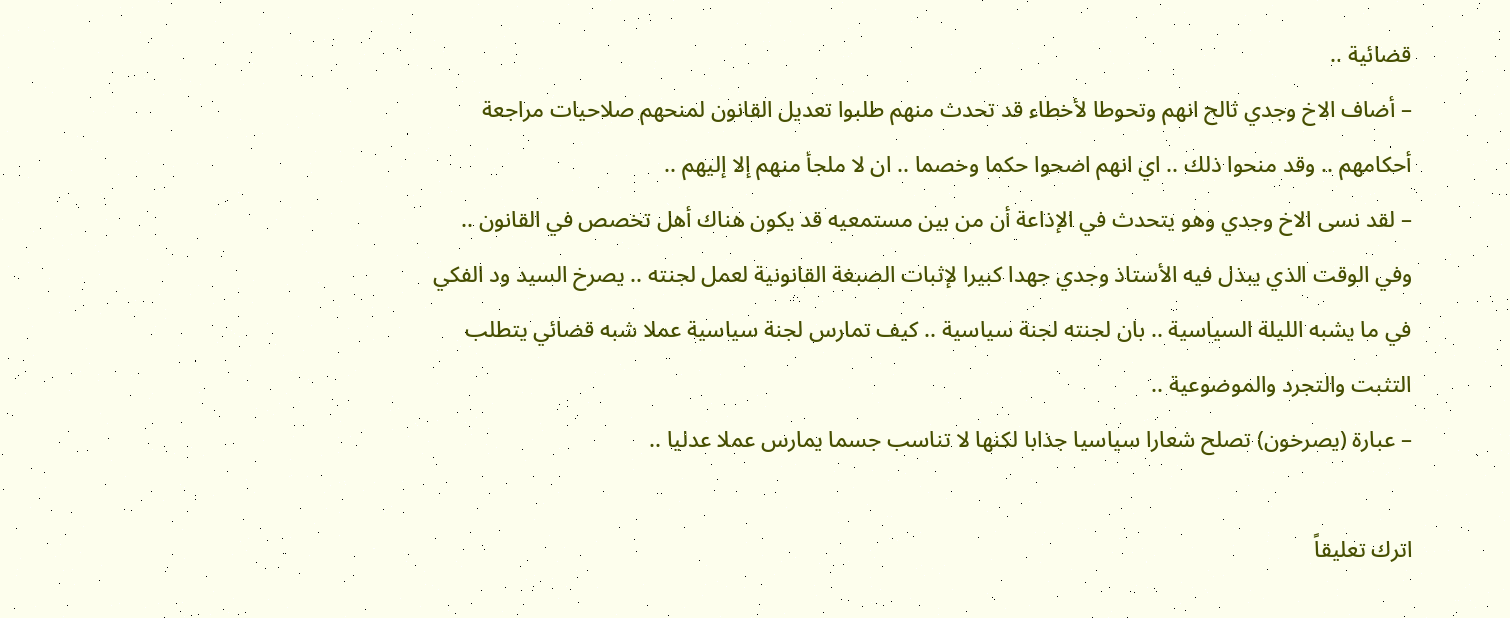قضائية ..
– أضاف الاخ وجدي ثالح انهم وتحوطا لأخطاء قد تحدث منهم طلبوا تعديل القانون لمنحهم صلاحيات مراجعة أحكامهم .. وقد منحوا ذلك .. اي انهم اضحوا حكما وخصما .. ان لا ملجأ منهم إلا إليهم ..
– لقد نسى الاخ وجدي وهو يتحدث في الإذاعة أن من بين مستمعيه قد يكون هناك أهل تخصص في القانون .. وفي الوقت الذي يبذل فيه الأستاذ وجدي جهدا كبيرا لإثبات الصبغة القانونية لعمل لجنته .. يصرخ السيد ود الفكي في ما يشبه الليلة السياسية .. بان لجنته لجنة سياسية .. كيف تمارس لجنة سياسية عملا شبه قضائي يتطلب التثبت والتجرد والموضوعية ..
– عبارة (يصرخون) تصلح شعارا سياسيا جذابا لكنها لا تناسب جسما يمارس عملا عدليا ..

اترك تعليقاً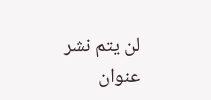لن يتم نشر عنوان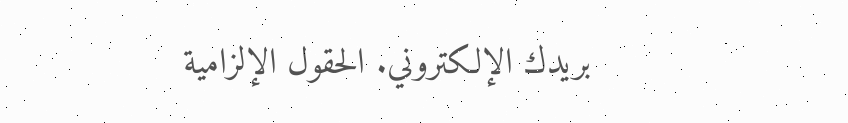بريدك الإلكتروني. الحقول الإلزامية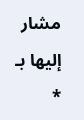مشار إليها بـ *